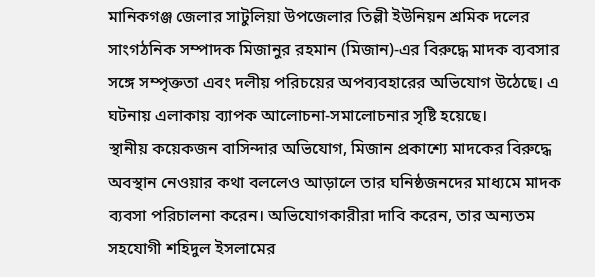মানিকগঞ্জ জেলার সাটুলিয়া উপজেলার তিল্লী ইউনিয়ন শ্রমিক দলের সাংগঠনিক সম্পাদক মিজানুর রহমান (মিজান)-এর বিরুদ্ধে মাদক ব্যবসার সঙ্গে সম্পৃক্ততা এবং দলীয় পরিচয়ের অপব্যবহারের অভিযোগ উঠেছে। এ ঘটনায় এলাকায় ব্যাপক আলোচনা-সমালোচনার সৃষ্টি হয়েছে।
স্থানীয় কয়েকজন বাসিন্দার অভিযোগ, মিজান প্রকাশ্যে মাদকের বিরুদ্ধে অবস্থান নেওয়ার কথা বললেও আড়ালে তার ঘনিষ্ঠজনদের মাধ্যমে মাদক ব্যবসা পরিচালনা করেন। অভিযোগকারীরা দাবি করেন, তার অন্যতম সহযোগী শহিদুল ইসলামের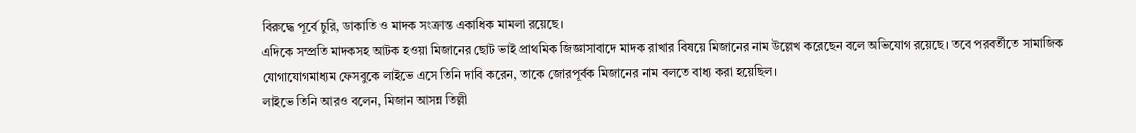বিরুদ্ধে পূর্বে চুরি, ডাকাতি ও মাদক সংক্রান্ত একাধিক মামলা রয়েছে।
এদিকে সম্প্রতি মাদকসহ আটক হওয়া মিজানের ছোট ভাই প্রাথমিক জিজ্ঞাসাবাদে মাদক রাখার বিষয়ে মিজানের নাম উল্লেখ করেছেন বলে অভিযোগ রয়েছে। তবে পরবর্তীতে সামাজিক যোগাযোগমাধ্যম ফেসবুকে লাইভে এসে তিনি দাবি করেন, তাকে জোরপূর্বক মিজানের নাম বলতে বাধ্য করা হয়েছিল।
লাইভে তিনি আরও বলেন, মিজান আসন্ন তিল্লী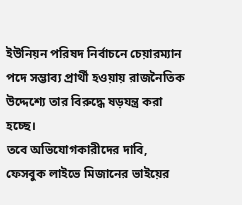ইউনিয়ন পরিষদ নির্বাচনে চেয়ারম্যান পদে সম্ভাব্য প্রার্থী হওয়ায় রাজনৈতিক উদ্দেশ্যে তার বিরুদ্ধে ষড়যন্ত্র করা হচ্ছে।
তবে অভিযোগকারীদের দাবি, ফেসবুক লাইভে মিজানের ভাইয়ের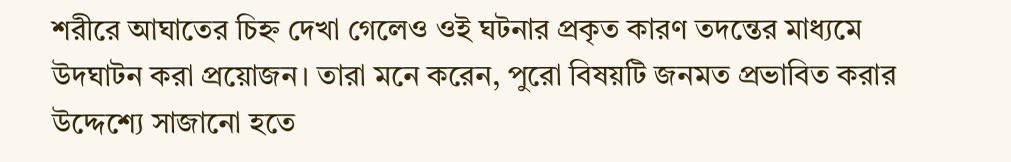শরীরে আঘাতের চিহ্ন দেখা গেলেও ওই ঘটনার প্রকৃত কারণ তদন্তের মাধ্যমে উদঘাটন করা প্রয়োজন। তারা মনে করেন, পুরো বিষয়টি জনমত প্রভাবিত করার উদ্দেশ্যে সাজানো হতে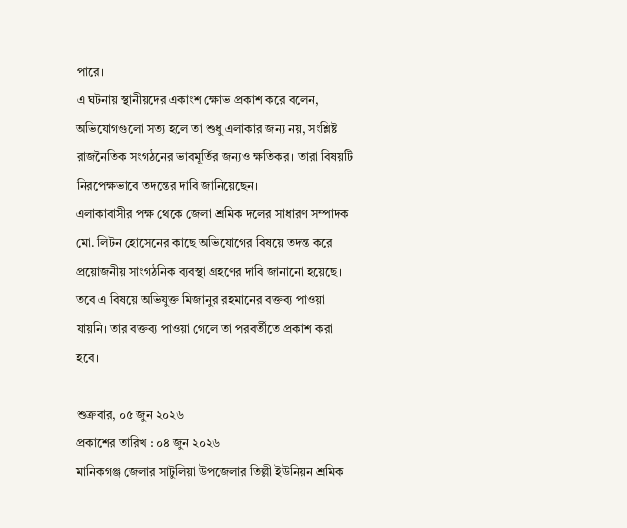পারে।
এ ঘটনায় স্থানীয়দের একাংশ ক্ষোভ প্রকাশ করে বলেন, অভিযোগগুলো সত্য হলে তা শুধু এলাকার জন্য নয়, সংশ্লিষ্ট রাজনৈতিক সংগঠনের ভাবমূর্তির জন্যও ক্ষতিকর। তারা বিষয়টি নিরপেক্ষভাবে তদন্তের দাবি জানিয়েছেন।
এলাকাবাসীর পক্ষ থেকে জেলা শ্রমিক দলের সাধারণ সম্পাদক মো. লিটন হোসেনের কাছে অভিযোগের বিষয়ে তদন্ত করে প্রয়োজনীয় সাংগঠনিক ব্যবস্থা গ্রহণের দাবি জানানো হয়েছে।
তবে এ বিষয়ে অভিযুক্ত মিজানুর রহমানের বক্তব্য পাওয়া যায়নি। তার বক্তব্য পাওয়া গেলে তা পরবর্তীতে প্রকাশ করা হবে।

শুক্রবার, ০৫ জুন ২০২৬
প্রকাশের তারিখ : ০৪ জুন ২০২৬
মানিকগঞ্জ জেলার সাটুলিয়া উপজেলার তিল্লী ইউনিয়ন শ্রমিক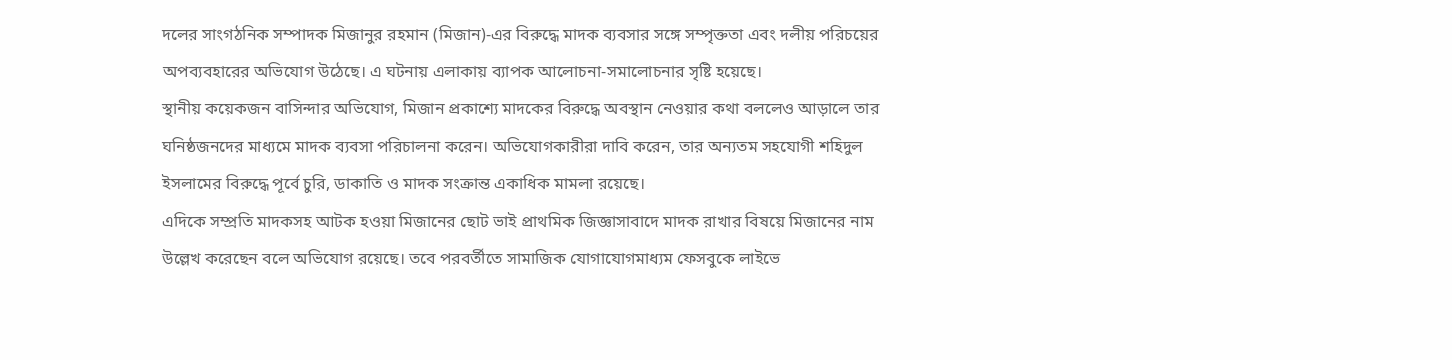দলের সাংগঠনিক সম্পাদক মিজানুর রহমান (মিজান)-এর বিরুদ্ধে মাদক ব্যবসার সঙ্গে সম্পৃক্ততা এবং দলীয় পরিচয়ের অপব্যবহারের অভিযোগ উঠেছে। এ ঘটনায় এলাকায় ব্যাপক আলোচনা-সমালোচনার সৃষ্টি হয়েছে।
স্থানীয় কয়েকজন বাসিন্দার অভিযোগ, মিজান প্রকাশ্যে মাদকের বিরুদ্ধে অবস্থান নেওয়ার কথা বললেও আড়ালে তার ঘনিষ্ঠজনদের মাধ্যমে মাদক ব্যবসা পরিচালনা করেন। অভিযোগকারীরা দাবি করেন, তার অন্যতম সহযোগী শহিদুল ইসলামের বিরুদ্ধে পূর্বে চুরি, ডাকাতি ও মাদক সংক্রান্ত একাধিক মামলা রয়েছে।
এদিকে সম্প্রতি মাদকসহ আটক হওয়া মিজানের ছোট ভাই প্রাথমিক জিজ্ঞাসাবাদে মাদক রাখার বিষয়ে মিজানের নাম উল্লেখ করেছেন বলে অভিযোগ রয়েছে। তবে পরবর্তীতে সামাজিক যোগাযোগমাধ্যম ফেসবুকে লাইভে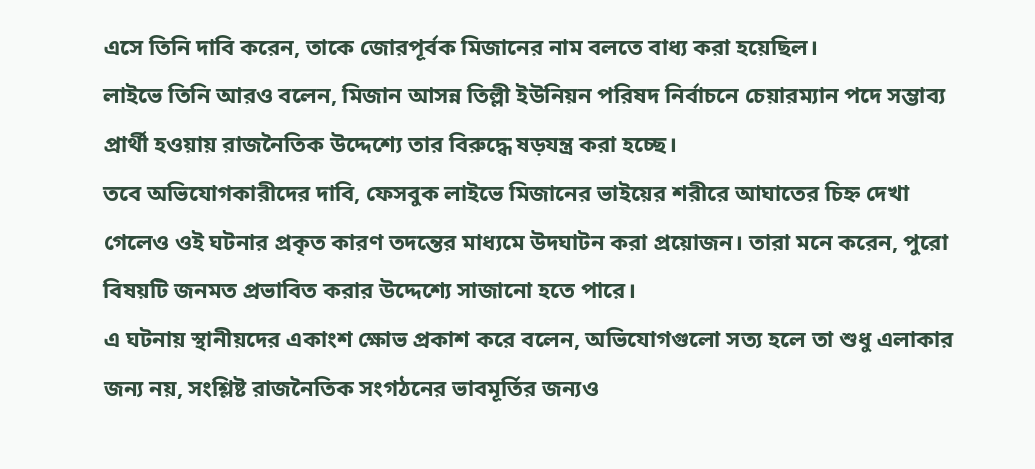এসে তিনি দাবি করেন, তাকে জোরপূর্বক মিজানের নাম বলতে বাধ্য করা হয়েছিল।
লাইভে তিনি আরও বলেন, মিজান আসন্ন তিল্লী ইউনিয়ন পরিষদ নির্বাচনে চেয়ারম্যান পদে সম্ভাব্য প্রার্থী হওয়ায় রাজনৈতিক উদ্দেশ্যে তার বিরুদ্ধে ষড়যন্ত্র করা হচ্ছে।
তবে অভিযোগকারীদের দাবি, ফেসবুক লাইভে মিজানের ভাইয়ের শরীরে আঘাতের চিহ্ন দেখা গেলেও ওই ঘটনার প্রকৃত কারণ তদন্তের মাধ্যমে উদঘাটন করা প্রয়োজন। তারা মনে করেন, পুরো বিষয়টি জনমত প্রভাবিত করার উদ্দেশ্যে সাজানো হতে পারে।
এ ঘটনায় স্থানীয়দের একাংশ ক্ষোভ প্রকাশ করে বলেন, অভিযোগগুলো সত্য হলে তা শুধু এলাকার জন্য নয়, সংশ্লিষ্ট রাজনৈতিক সংগঠনের ভাবমূর্তির জন্যও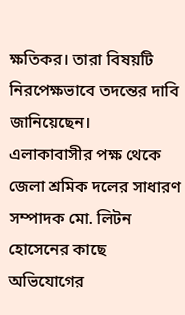ক্ষতিকর। তারা বিষয়টি নিরপেক্ষভাবে তদন্তের দাবি জানিয়েছেন।
এলাকাবাসীর পক্ষ থেকে জেলা শ্রমিক দলের সাধারণ সম্পাদক মো. লিটন হোসেনের কাছে অভিযোগের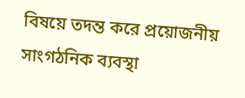বিষয়ে তদন্ত করে প্রয়োজনীয় সাংগঠনিক ব্যবস্থা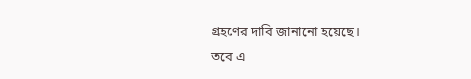গ্রহণের দাবি জানানো হয়েছে।
তবে এ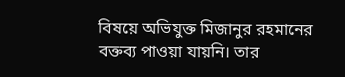বিষয়ে অভিযুক্ত মিজানুর রহমানের বক্তব্য পাওয়া যায়নি। তার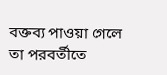বক্তব্য পাওয়া গেলে তা পরবর্তীতে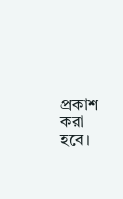প্রকাশ করা হবে।